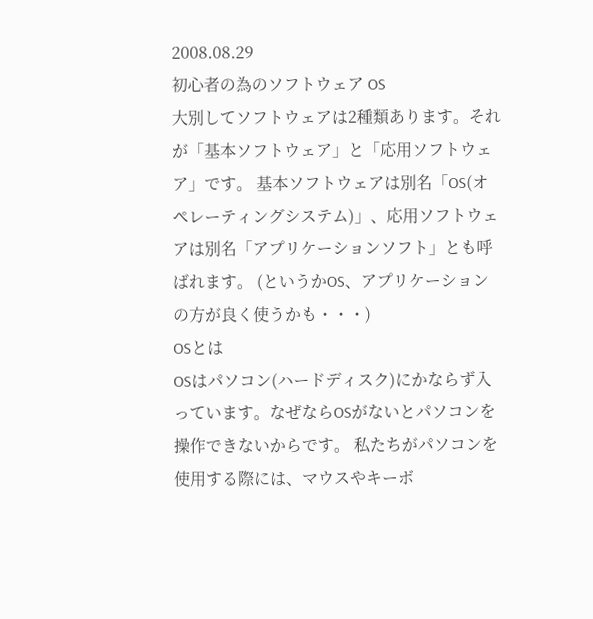2008.08.29
初心者の為のソフトウェア OS
大別してソフトウェアは2種類あります。それが「基本ソフトウェア」と「応用ソフトウェア」です。 基本ソフトウェアは別名「OS(オペレーティングシステム)」、応用ソフトウェアは別名「アプリケーションソフト」とも呼ばれます。 (というかOS、アプリケーションの方が良く使うかも・・・)
OSとは
OSはパソコン(ハードディスク)にかならず入っています。なぜならOSがないとパソコンを操作できないからです。 私たちがパソコンを使用する際には、マウスやキーボ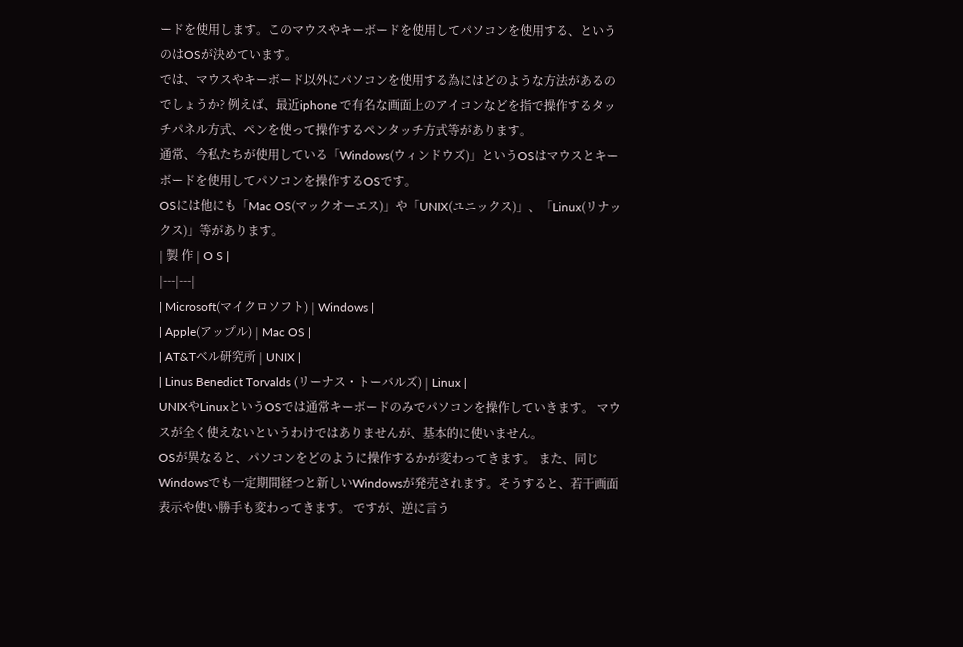ードを使用します。このマウスやキーボードを使用してパソコンを使用する、というのはOSが決めています。
では、マウスやキーボード以外にパソコンを使用する為にはどのような方法があるのでしょうか? 例えば、最近iphone で有名な画面上のアイコンなどを指で操作するタッチパネル方式、ペンを使って操作するペンタッチ方式等があります。
通常、今私たちが使用している「Windows(ウィンドウズ)」というOSはマウスとキーボードを使用してパソコンを操作するOSです。
OSには他にも「Mac OS(マックオーエス)」や「UNIX(ユニックス)」、「Linux(リナックス)」等があります。
| 製 作 | O S |
|---|---|
| Microsoft(マイクロソフト) | Windows |
| Apple(アップル) | Mac OS |
| AT&Tベル研究所 | UNIX |
| Linus Benedict Torvalds (リーナス・トーバルズ) | Linux |
UNIXやLinuxというOSでは通常キーボードのみでパソコンを操作していきます。 マウスが全く使えないというわけではありませんが、基本的に使いません。
OSが異なると、パソコンをどのように操作するかが変わってきます。 また、同じWindowsでも一定期間経つと新しいWindowsが発売されます。そうすると、若干画面表示や使い勝手も変わってきます。 ですが、逆に言う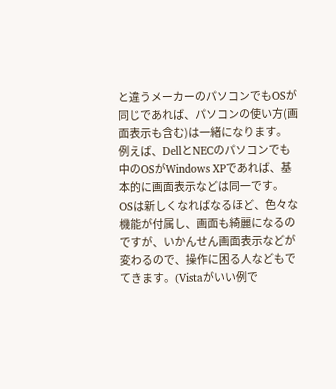と違うメーカーのパソコンでもOSが同じであれば、パソコンの使い方(画面表示も含む)は一緒になります。
例えば、DellとNECのパソコンでも中のOSがWindows XPであれば、基本的に画面表示などは同一です。
OSは新しくなればなるほど、色々な機能が付属し、画面も綺麗になるのですが、いかんせん画面表示などが変わるので、操作に困る人などもでてきます。(Vistaがいい例で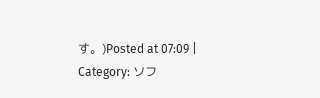す。)Posted at 07:09 | Category: ソフ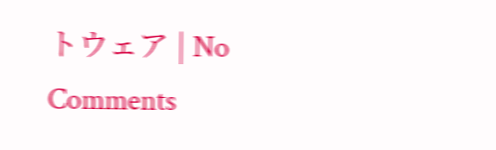トウェア | No Comments